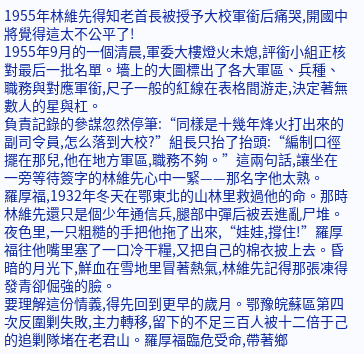1955年林維先得知老首長被授予大校軍銜后痛哭,開國中將覺得這太不公平了!
1955年9月的一個清晨,軍委大樓燈火未熄,評銜小組正核對最后一批名單。墻上的大圖標出了各大軍區、兵種、職務與對應軍銜,尺子一般的紅線在表格間游走,決定著無數人的星與杠。
負責記錄的參謀忽然停筆:“同樣是十幾年烽火打出來的副司令員,怎么落到大校?”組長只抬了抬頭:“編制口徑擺在那兒,他在地方軍區,職務不夠。”這兩句話,讓坐在一旁等待簽字的林維先心中一緊——那名字他太熟。
羅厚福,1932年冬天在鄂東北的山林里救過他的命。那時林維先還只是個少年通信兵,腿部中彈后被丟進亂尸堆。夜色里,一只粗糙的手把他拖了出來,“娃娃,撐住!”羅厚福往他嘴里塞了一口冷干糧,又把自己的棉衣披上去。昏暗的月光下,鮮血在雪地里冒著熱氣,林維先記得那張凍得發青卻倔強的臉。
要理解這份情義,得先回到更早的歲月。鄂豫皖蘇區第四次反圍剿失敗,主力轉移,留下的不足三百人被十二倍于己的追剿隊堵在老君山。羅厚福臨危受命,帶著鄉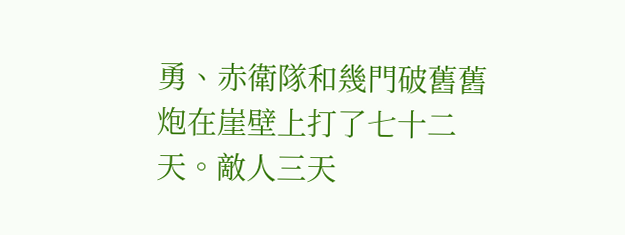勇、赤衛隊和幾門破舊舊炮在崖壁上打了七十二天。敵人三天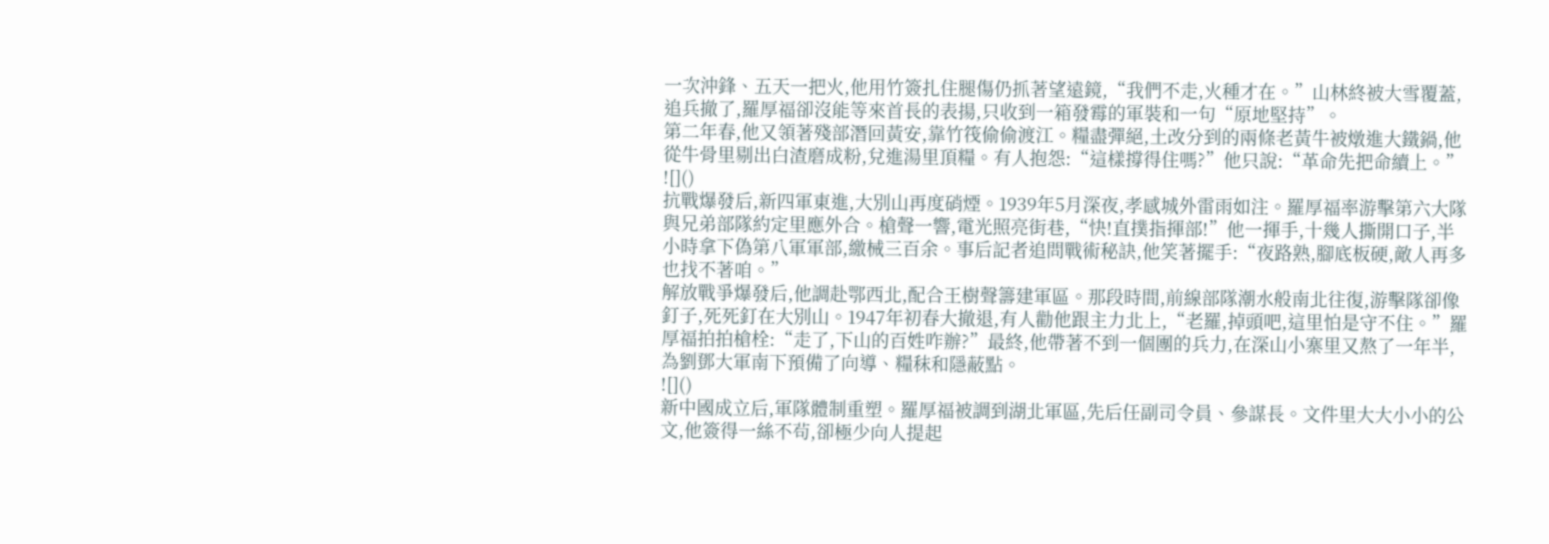一次沖鋒、五天一把火,他用竹簽扎住腿傷仍抓著望遠鏡,“我們不走,火種才在。”山林終被大雪覆蓋,追兵撤了,羅厚福卻沒能等來首長的表揚,只收到一箱發霉的軍裝和一句“原地堅持”。
第二年春,他又領著殘部潛回黃安,靠竹筏偷偷渡江。糧盡彈絕,土改分到的兩條老黃牛被燉進大鐵鍋,他從牛骨里剔出白渣磨成粉,兌進湯里頂糧。有人抱怨:“這樣撐得住嗎?”他只說:“革命先把命續上。”
![]()
抗戰爆發后,新四軍東進,大別山再度硝煙。1939年5月深夜,孝感城外雷雨如注。羅厚福率游擊第六大隊與兄弟部隊約定里應外合。槍聲一響,電光照亮街巷,“快!直撲指揮部!”他一揮手,十幾人撕開口子,半小時拿下偽第八軍軍部,繳械三百余。事后記者追問戰術秘訣,他笑著擺手:“夜路熟,腳底板硬,敵人再多也找不著咱。”
解放戰爭爆發后,他調赴鄂西北,配合王樹聲籌建軍區。那段時間,前線部隊潮水般南北往復,游擊隊卻像釘子,死死釘在大別山。1947年初春大撤退,有人勸他跟主力北上,“老羅,掉頭吧,這里怕是守不住。”羅厚福拍拍槍栓:“走了,下山的百姓咋辦?”最終,他帶著不到一個團的兵力,在深山小寨里又熬了一年半,為劉鄧大軍南下預備了向導、糧秣和隱蔽點。
![]()
新中國成立后,軍隊體制重塑。羅厚福被調到湖北軍區,先后任副司令員、參謀長。文件里大大小小的公文,他簽得一絲不茍,卻極少向人提起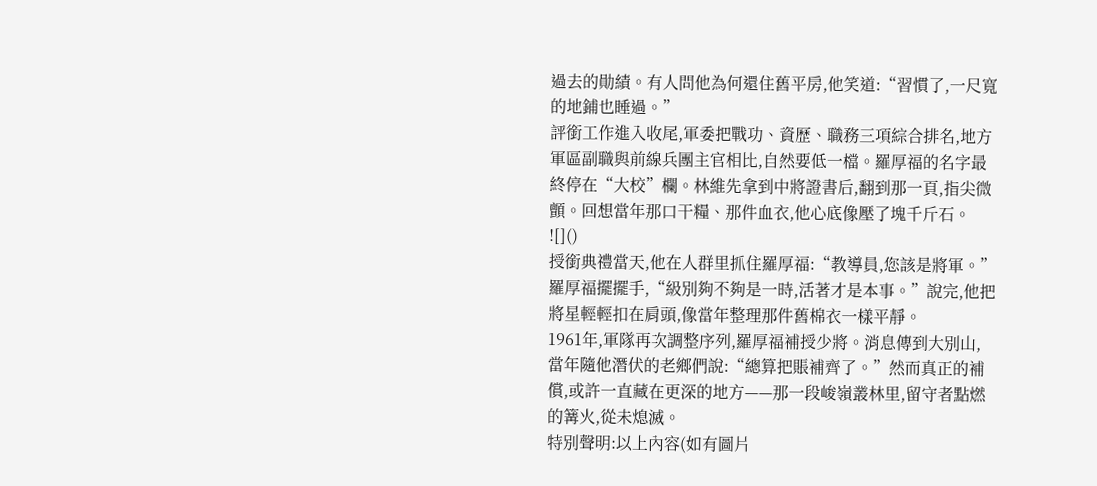過去的勛績。有人問他為何還住舊平房,他笑道:“習慣了,一尺寬的地鋪也睡過。”
評銜工作進入收尾,軍委把戰功、資歷、職務三項綜合排名,地方軍區副職與前線兵團主官相比,自然要低一檔。羅厚福的名字最終停在“大校”欄。林維先拿到中將證書后,翻到那一頁,指尖微顫。回想當年那口干糧、那件血衣,他心底像壓了塊千斤石。
![]()
授銜典禮當天,他在人群里抓住羅厚福:“教導員,您該是將軍。”羅厚福擺擺手,“級別夠不夠是一時,活著才是本事。”說完,他把將星輕輕扣在肩頭,像當年整理那件舊棉衣一樣平靜。
1961年,軍隊再次調整序列,羅厚福補授少將。消息傳到大別山,當年隨他潛伏的老鄉們說:“總算把賬補齊了。”然而真正的補償,或許一直藏在更深的地方——那一段峻嶺叢林里,留守者點燃的篝火,從未熄滅。
特別聲明:以上內容(如有圖片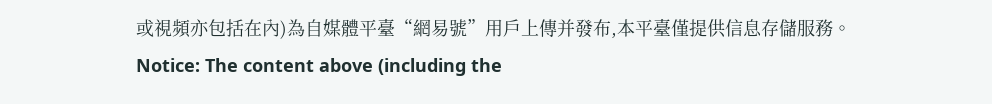或視頻亦包括在內)為自媒體平臺“網易號”用戶上傳并發布,本平臺僅提供信息存儲服務。
Notice: The content above (including the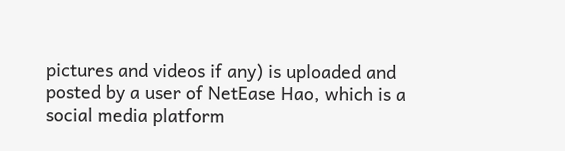pictures and videos if any) is uploaded and posted by a user of NetEase Hao, which is a social media platform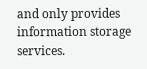and only provides information storage services.